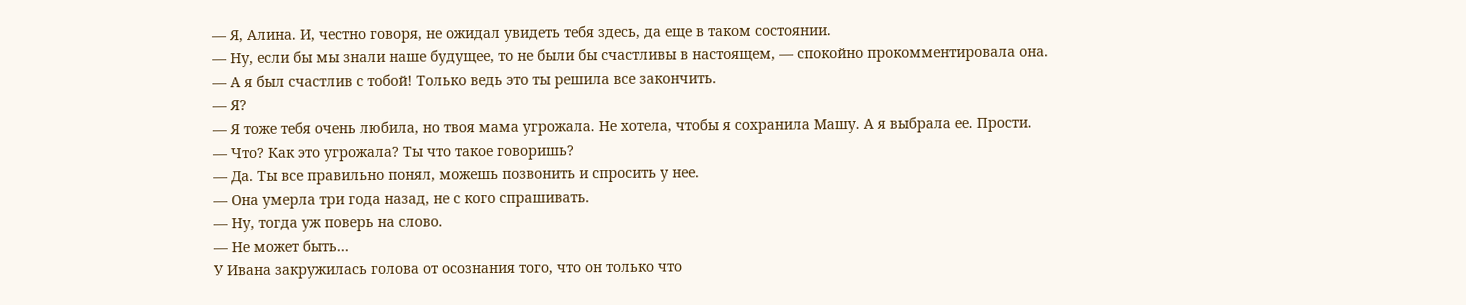— Я, Алина. И, честно говоря, не ожидал увидеть тебя здесь, да еще в таком состоянии.
— Ну, если бы мы знали наше будущее, то не были бы счастливы в настоящем, — спокойно прокомментировала она.
— А я был счастлив с тобой! Только ведь это ты решила все закончить.
— Я?
— Я тоже тебя очень любила, но твоя мама угрожала. Не хотела, чтобы я сохранила Машу. А я выбрала ее. Прости.
— Что? Как это угрожала? Ты что такое говоришь?
— Да. Ты все правильно понял, можешь позвонить и спросить у нее.
— Она умерла три года назад, не с кого спрашивать.
— Ну, тогда уж поверь на слово.
— Не может быть…
У Ивана закружилась голова от осознания того, что он только что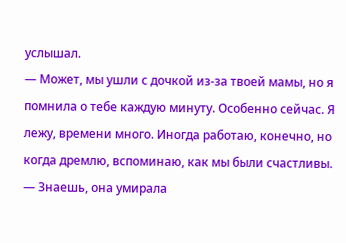услышал.
— Может, мы ушли с дочкой из-за твоей мамы, но я помнила о тебе каждую минуту. Особенно сейчас. Я лежу, времени много. Иногда работаю, конечно, но когда дремлю, вспоминаю, как мы были счастливы.
— Знаешь, она умирала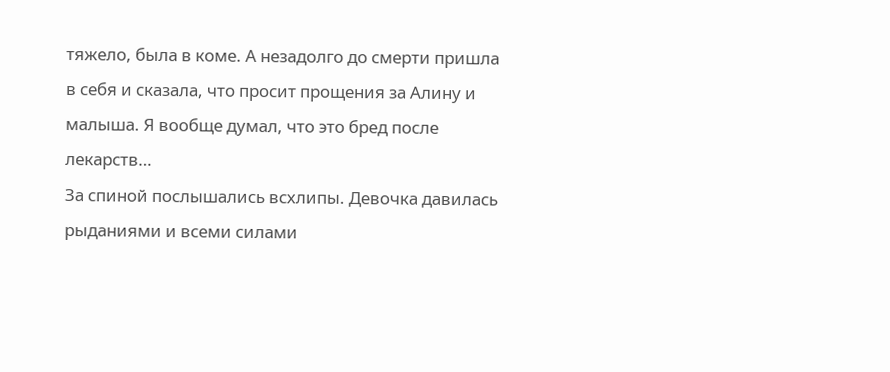тяжело, была в коме. А незадолго до смерти пришла в себя и сказала, что просит прощения за Алину и малыша. Я вообще думал, что это бред после лекарств…
За спиной послышались всхлипы. Девочка давилась рыданиями и всеми силами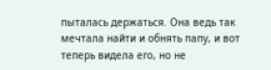пыталась держаться. Она ведь так мечтала найти и обнять папу, и вот теперь видела его, но не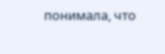понимала, что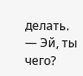делать.
— Эй, ты чего?